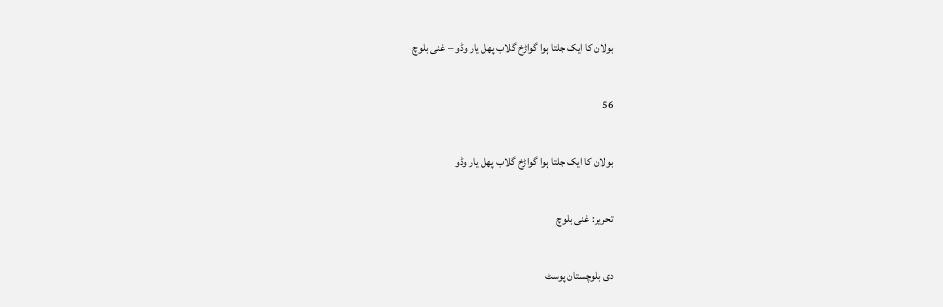بولان کا ایک جلتا ہوا گواڑخ گلاب پھل یار وڈو – غنی بلوچ

56

بولان کا ایک جلتا ہوا گواڑخ گلاب پھل یار وڈو

تحریر: غنی بلوچ

دی بلوچستان پوسٹ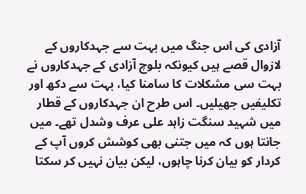آزادی کی اس جنگ میں بہت سے جہدکاروں کے لازوال قصے ہیں کیونکہ بلوچ آزادی کے جہدکاروں نے بہت سی مشکلات کا سامنا کیا، بہت سے دکھ اور تکلیفیں جھیلیں۔ اس طرح ان جہدکاروں کے قطار میں شہید سنگت زاہد علی عرف وشدل تھے۔ میں جانتا ہوں کہ میں جتنی بھی کوشش کروں آپ کے کردار کو بیان کرنا چاہوں، لیکن بیان نہیں کر سکتا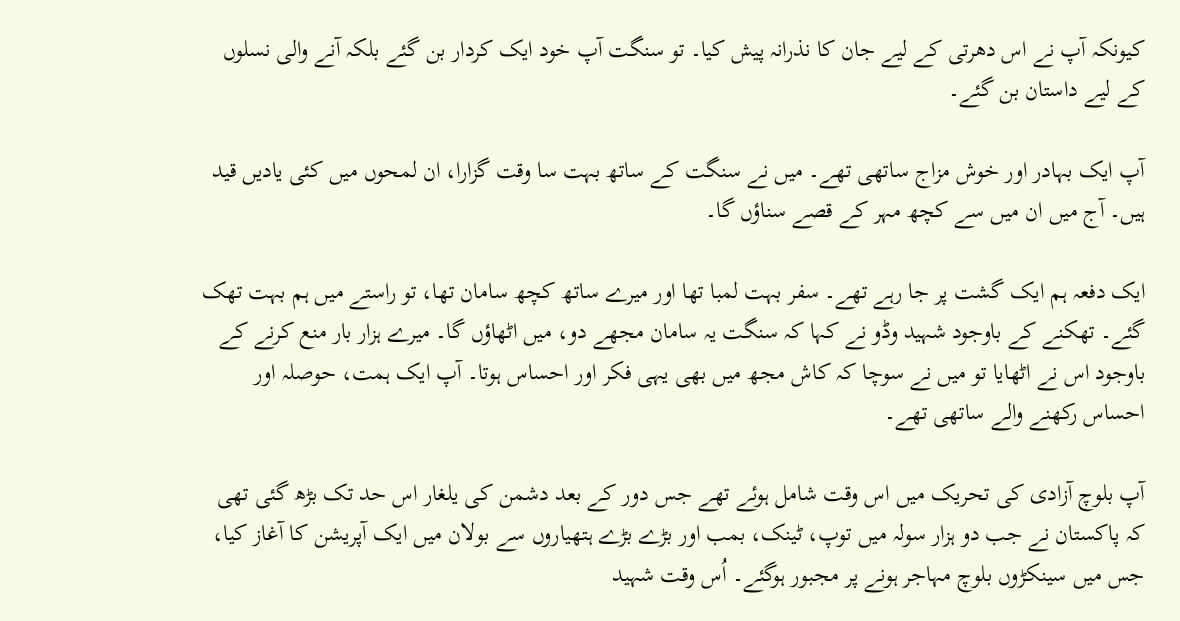کیونکہ آپ نے اس دھرتی کے لیے جان کا نذرانہ پیش کیا۔ تو سنگت آپ خود ایک کردار بن گئے بلکہ آنے والی نسلوں کے لیے داستان بن گئے۔

آپ ایک بہادر اور خوش مزاج ساتھی تھے۔ میں نے سنگت کے ساتھ بہت سا وقت گزارا، ان لمحوں میں کئی یادیں قید ہیں۔ آج میں ان میں سے کچھ مہر کے قصے سناؤں گا۔

ایک دفعہ ہم ایک گشت پر جا رہے تھے۔ سفر بہت لمبا تھا اور میرے ساتھ کچھ سامان تھا، تو راستے میں ہم بہت تھک گئے۔ تھکنے کے باوجود شہید وڈو نے کہا کہ سنگت یہ سامان مجھے دو، میں اٹھاؤں گا۔ میرے ہزار بار منع کرنے کے باوجود اس نے اٹھایا تو میں نے سوچا کہ کاش مجھ میں بھی یہی فکر اور احساس ہوتا۔ آپ ایک ہمت، حوصلہ اور احساس رکھنے والے ساتھی تھے۔

آپ بلوچ آزادی کی تحریک میں اس وقت شامل ہوئے تھے جس دور کے بعد دشمن کی یلغار اس حد تک بڑھ گئی تھی کہ پاکستان نے جب دو ہزار سولہ میں توپ، ٹینک، بمب اور بڑے بڑے ہتھیاروں سے بولان میں ایک آپریشن کا آغاز کیا، جس میں سینکڑوں بلوچ مہاجر ہونے پر مجبور ہوگئے۔ اُس وقت شہید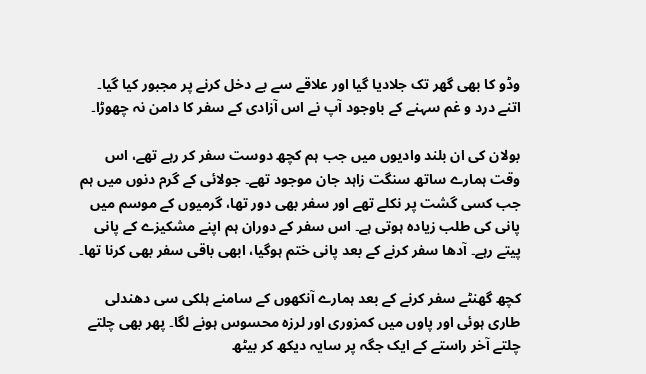وڈو کا بھی گھر تک جلادیا گیا اور علاقے سے بے دخل کرنے پر مجبور کیا گیا۔ اتنے درد و غم سہنے کے باوجود آپ نے اس آزادی کے سفر کا دامن نہ چھوڑا۔

بولان کی ان بلند وادیوں میں جب ہم کچھ دوست سفر کر رہے تھے، اس وقت ہمارے ساتھ سنگت زاہد جان موجود تھے۔ جولائی کے گرم دنوں میں ہم جب کسی گشت پر نکلے تھے اور سفر بھی دور تھا، گرمیوں کے موسم میں پانی کی طلب زیادہ ہوتی ہے۔ اس سفر کے دوران ہم اپنے مشکیزے کے پانی پیتے رہے۔ آدھا سفر کرنے کے بعد پانی ختم ہوگیا، ابھی باقی سفر بھی کرنا تھا۔

کچھ گھنٹے سفر کرنے کے بعد ہمارے آنکھوں کے سامنے ہلکی سی دھندلی طاری ہوئی اور پاوں میں کمزوری اور لرزہ محسوس ہونے لگا۔ پھر بھی چلتے چلتے آخر راستے کے ایک جگہ پر سایہ دیکھ کر بیٹھ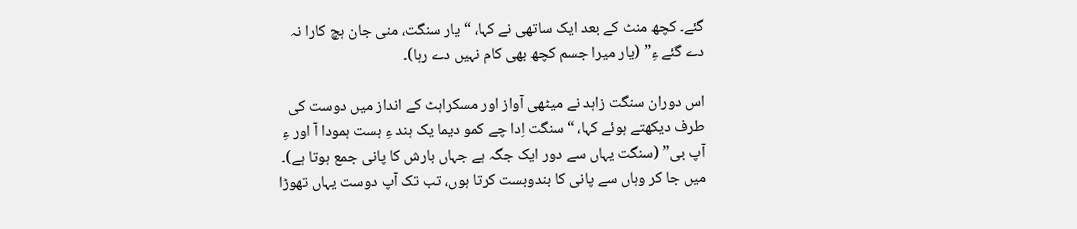گئے۔ کچھ منٹ کے بعد ایک ساتھی نے کہا، “یار سنگت، منی جان ہچ کارا نہ دے گئے ءِ” (یار میرا جسم کچھ بھی کام نہیں دے رہا)۔

اس دوران سنگت زاہد نے میٹھی آواز اور مسکراہٹ کے انداز میں دوست کی طرف دیکھتے ہوئے کہا، “سنگت اِدا چے کمو دیما یک ہند ءِ ہست ہمودا آ اور ءِ آپ بی” (سنگت یہاں سے دور ایک جگہ ہے جہاں بارش کا پانی جمع ہوتا ہے)۔ میں جا کر وہاں سے پانی کا بندوبست کرتا ہوں، تب تک آپ دوست یہاں تھوڑا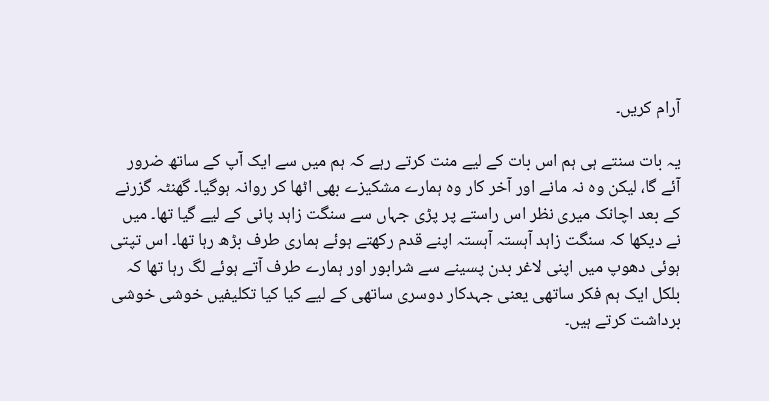آرام کریں۔

یہ بات سنتے ہی ہم اس بات کے لیے منت کرتے رہے کہ ہم میں سے ایک آپ کے ساتھ ضرور آئے گا، لیکن وہ نہ مانے اور آخر کار وہ ہمارے مشکیزے بھی اٹھا کر روانہ ہوگیا۔ گھنٹہ گزرنے کے بعد اچانک میری نظر اس راستے پر پڑی جہاں سے سنگت زاہد پانی کے لیے گیا تھا۔ میں نے دیکھا کہ سنگت زاہد آہستہ آہستہ اپنے قدم رکھتے ہوئے ہماری طرف بڑھ رہا تھا۔ اس تپتی ہوئی دھوپ میں اپنی لاغر بدن پسینے سے شرابور اور ہمارے طرف آتے ہوئے لگ رہا تھا کہ بلکل ایک ہم فکر ساتھی یعنی جہدکار دوسری ساتھی کے لیے کیا کیا تکلیفیں خوشی خوشی برداشت کرتے ہیں۔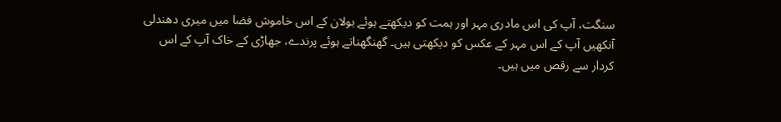سنگت، آپ کی اس مادری مہر اور ہمت کو دیکھتے ہوئے بولان کے اس خاموش فضا میں میری دھندلی آنکھیں آپ کے اس مہر کے عکس کو دیکھتی ہیں۔ گھنگھناتے ہوئے پرندے، جھاڑی کے خاک آپ کے اس کردار سے رقص میں ہیں۔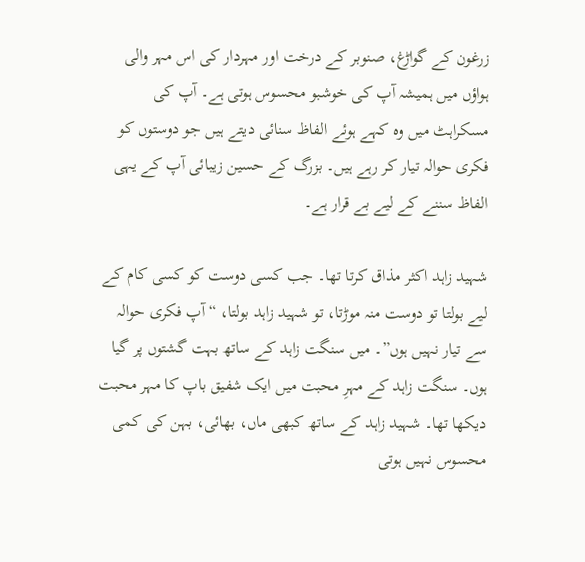زرغون کے گواڑغ، صنوبر کے درخت اور مہردار کی اس مہر والی ہواؤں میں ہمیشہ آپ کی خوشبو محسوس ہوتی ہے۔ آپ کی مسکراہٹ میں وہ کہے ہوئے الفاظ سنائی دیتے ہیں جو دوستوں کو فکری حوالہ تیار کر رہے ہیں۔ بزرگ کے حسین زیبائی آپ کے یہی الفاظ سننے کے لیے بے قرار ہے۔

شہید زاہد اکثر مذاق کرتا تھا۔ جب کسی دوست کو کسی کام کے لیے بولتا تو دوست منہ موڑتا، تو شہید زاہد بولتا، “آپ فکری حوالہ سے تیار نہیں ہوں”۔ میں سنگت زاہد کے ساتھ بہت گشتوں پر گیا ہوں۔ سنگت زاہد کے مہرِ محبت میں ایک شفیق باپ کا مہر محبت دیکھا تھا۔ شہید زاہد کے ساتھ کبھی ماں، بھائی، بہن کی کمی محسوس نہیں ہوتی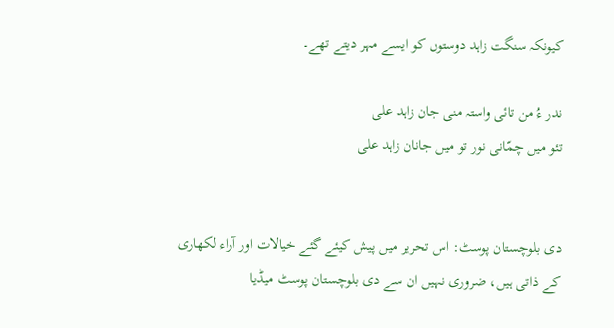کیونکہ سنگت زاہد دوستوں کو ایسے مہر دیتے تھے۔

ندر ءُ من تائی واستہ منی جان زاہد علی
تئو میں چمّانی نور تو میں جانان زاہد علی


دی بلوچستان پوسٹ: اس تحریر میں پیش کیئے گئے خیالات اور آراء لکھاری کے ذاتی ہیں، ضروری نہیں ان سے دی بلوچستان پوسٹ میڈیا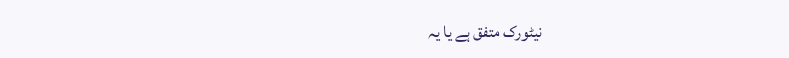نیٹورک متفق ہے یا یہ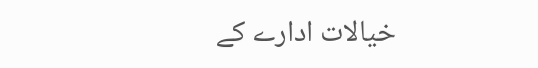خیالات ادارے کے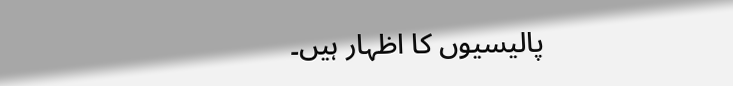پالیسیوں کا اظہار ہیں۔